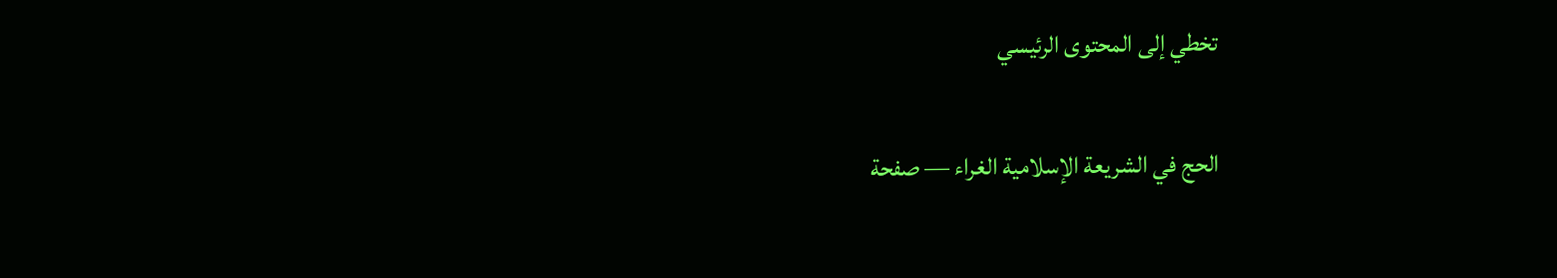تخطي إلى المحتوى الرئيسي

الحج في الشريعة الإسلامية الغراء — صفحة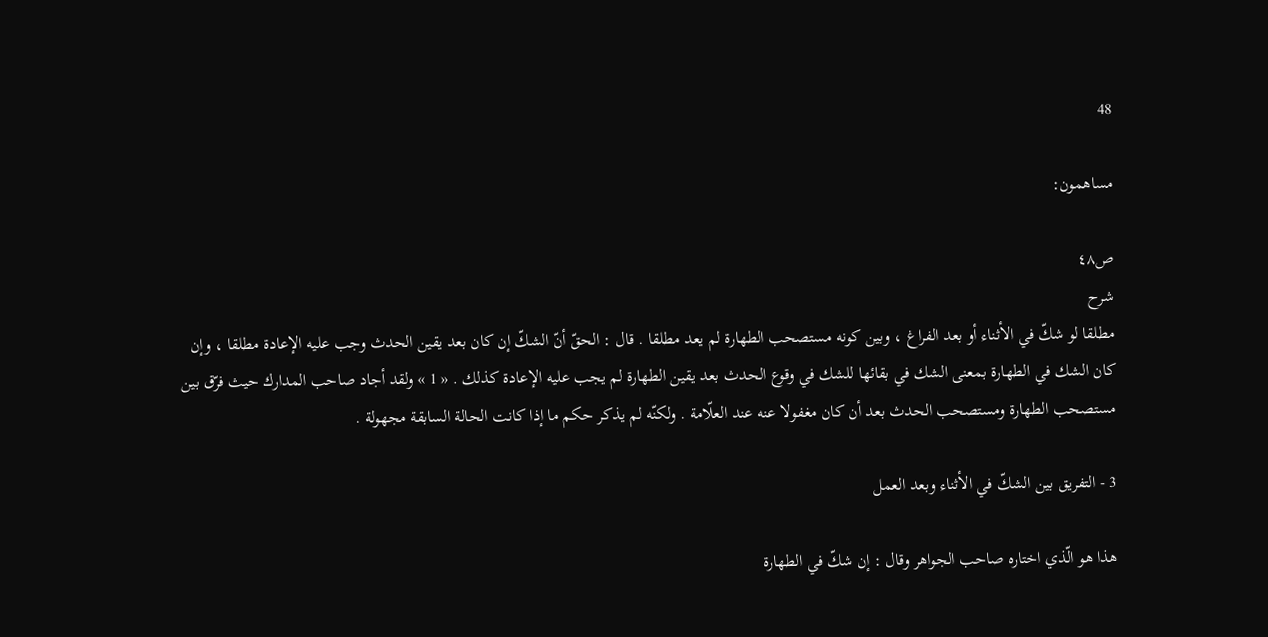48

مساهمون:

ص٤٨
شرح
مطلقا لو شكّ في الأثناء أو بعد الفراغ ، وبين كونه مستصحب الطهارة لم يعد مطلقا . قال : الحقّ أنّ الشكّ إن كان بعد يقين الحدث وجب عليه الإعادة مطلقا ، وإن كان الشك في الطهارة بمعنى الشك في بقائها للشك في وقوع الحدث بعد يقين الطهارة لم يجب عليه الإعادة كذلك . « 1 » ولقد أجاد صاحب المدارك حيث فرّق بين مستصحب الطهارة ومستصحب الحدث بعد أن كان مغفولا عنه عند العلّامة . ولكنّه لم يذكر حكم ما إذا كانت الحالة السابقة مجهولة .

3 - التفريق بين الشكّ في الأثناء وبعد العمل

هذا هو الّذي اختاره صاحب الجواهر وقال : إن شكّ في الطهارة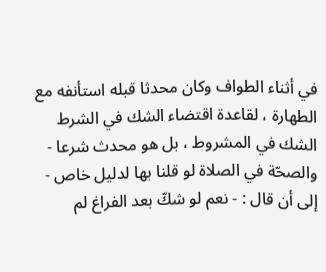في أثناء الطواف وكان محدثا قبله استأنفه مع الطهارة ، لقاعدة اقتضاء الشك في الشرط الشك في المشروط ، بل هو محدث شرعا - والصحّة في الصلاة لو قلنا بها لدليل خاص - إلى أن قال : - نعم لو شكّ بعد الفراغ لم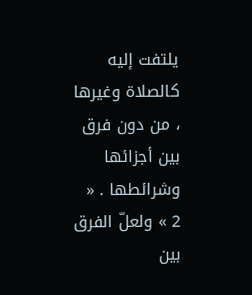يلتفت إليه كالصلاة وغيرها ، من دون فرق بين أجزائها وشرائطها . « 2 » ولعلّ الفرق بين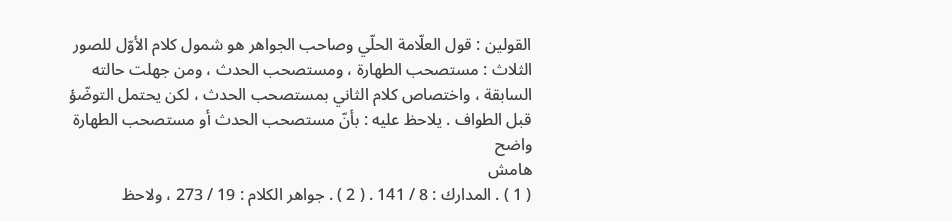القولين : قول العلّامة الحلّي وصاحب الجواهر هو شمول كلام الأوّل للصور الثلاث : مستصحب الطهارة ، ومستصحب الحدث ، ومن جهلت حالته السابقة ، واختصاص كلام الثاني بمستصحب الحدث ، لكن يحتمل التوضّؤ قبل الطواف . يلاحظ عليه : بأنّ مستصحب الحدث أو مستصحب الطهارة واضح
هامش
( 1 ) . المدارك : 8 / 141 . ( 2 ) . جواهر الكلام : 19 / 273 ، ولاحظ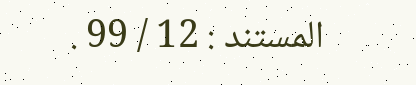المستند : 12 / 99 .